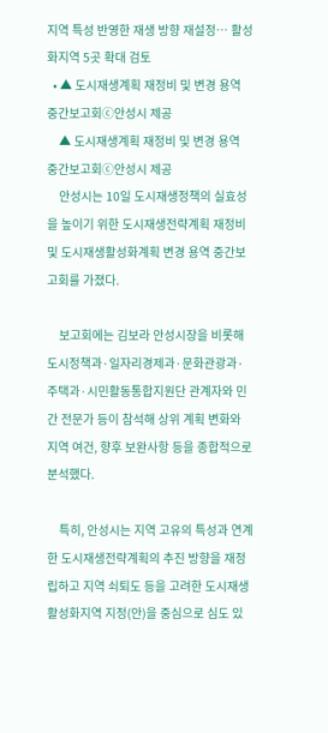지역 특성 반영한 재생 방향 재설정… 활성화지역 5곳 확대 검토
  • ▲ 도시재생계획 재정비 및 변경 용역 중간보고회ⓒ안성시 제공
    ▲ 도시재생계획 재정비 및 변경 용역 중간보고회ⓒ안성시 제공
    안성시는 10일 도시재생정책의 실효성을 높이기 위한 도시재생전략계획 재정비 및 도시재생활성화계획 변경 용역 중간보고회를 가졌다.

    보고회에는 김보라 안성시장을 비롯해 도시정책과·일자리경제과·문화관광과·주택과·시민활동통합지원단 관계자와 민간 전문가 등이 참석해 상위 계획 변화와 지역 여건, 향후 보완사항 등을 종합적으로 분석했다.

    특히, 안성시는 지역 고유의 특성과 연계한 도시재생전략계획의 추진 방향을 재정립하고 지역 쇠퇴도 등을 고려한 도시재생활성화지역 지정(안)을 중심으로 심도 있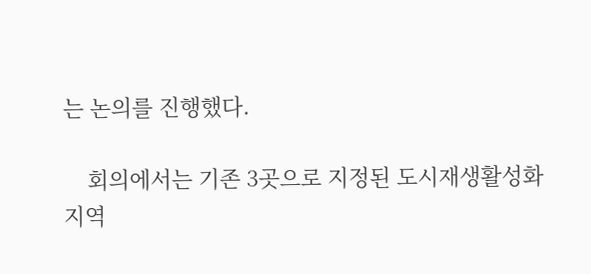는 논의를 진행했다.

    회의에서는 기존 3곳으로 지정된 도시재생활성화지역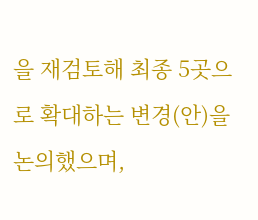을 재검토해 최종 5곳으로 확대하는 변경(안)을 논의했으며,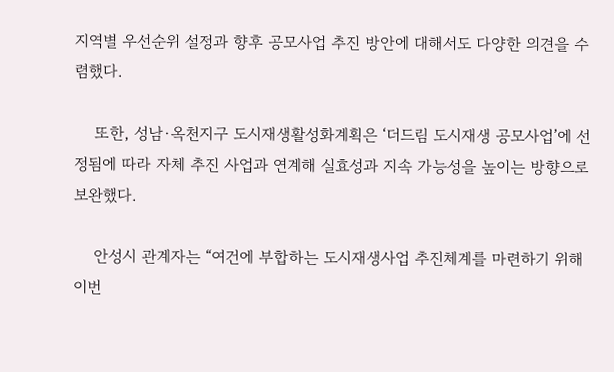지역별 우선순위 설정과 향후 공모사업 추진 방안에 대해서도 다양한 의견을 수렴했다.

    또한, 성남·옥천지구 도시재생활성화계획은 ‘더드림 도시재생 공모사업’에 선정됨에 따라 자체 추진 사업과 연계해 실효성과 지속 가능성을 높이는 방향으로 보완했다.

    안성시 관계자는 “여건에 부합하는 도시재생사업 추진체계를 마련하기 위해 이번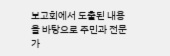보고회에서 도출된 내용을 바탕으로 주민과 전문가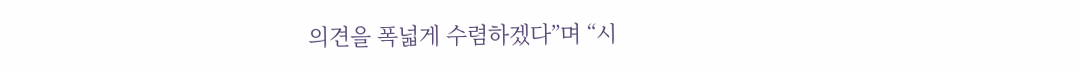의견을 폭넓게 수렴하겠다”며 “시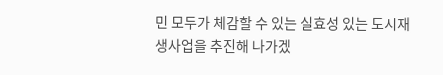민 모두가 체감할 수 있는 실효성 있는 도시재생사업을 추진해 나가겠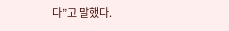다”고 말했다.